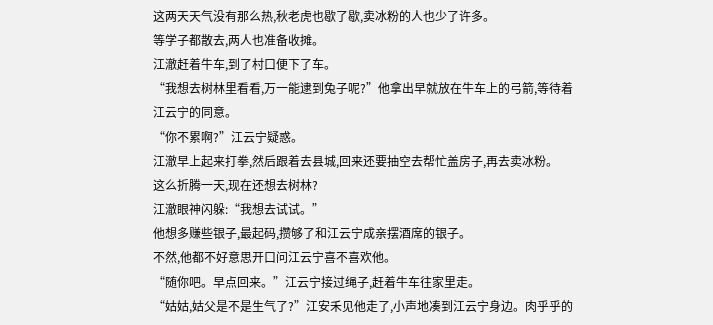这两天天气没有那么热,秋老虎也歇了歇,卖冰粉的人也少了许多。
等学子都散去,两人也准备收摊。
江澈赶着牛车,到了村口便下了车。
“我想去树林里看看,万一能逮到兔子呢?”他拿出早就放在牛车上的弓箭,等待着江云宁的同意。
“你不累啊?”江云宁疑惑。
江澈早上起来打拳,然后跟着去县城,回来还要抽空去帮忙盖房子,再去卖冰粉。
这么折腾一天,现在还想去树林?
江澈眼神闪躲:“我想去试试。”
他想多赚些银子,最起码,攒够了和江云宁成亲摆酒席的银子。
不然,他都不好意思开口问江云宁喜不喜欢他。
“随你吧。早点回来。”江云宁接过绳子,赶着牛车往家里走。
“姑姑,姑父是不是生气了?”江安禾见他走了,小声地凑到江云宁身边。肉乎乎的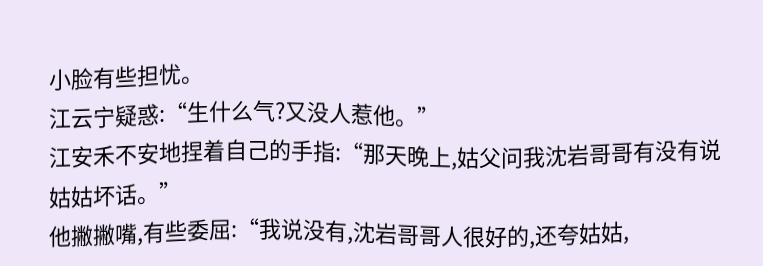小脸有些担忧。
江云宁疑惑:“生什么气?又没人惹他。”
江安禾不安地捏着自己的手指:“那天晚上,姑父问我沈岩哥哥有没有说姑姑坏话。”
他撇撇嘴,有些委屈:“我说没有,沈岩哥哥人很好的,还夸姑姑,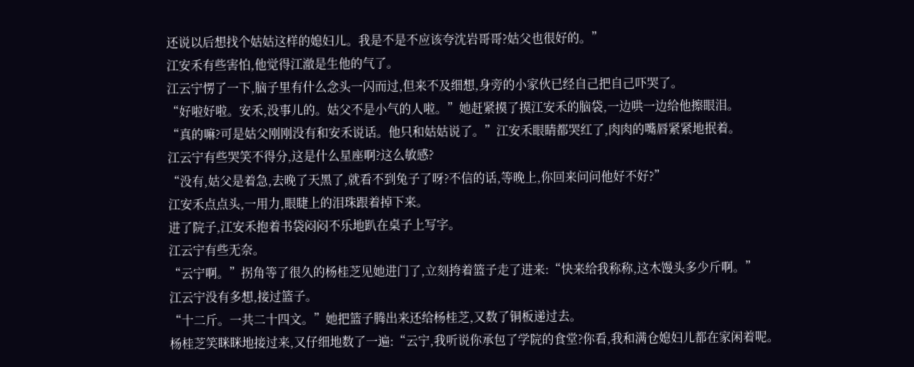还说以后想找个姑姑这样的媳妇儿。我是不是不应该夸沈岩哥哥?姑父也很好的。”
江安禾有些害怕,他觉得江澈是生他的气了。
江云宁愣了一下,脑子里有什么念头一闪而过,但来不及细想,身旁的小家伙已经自己把自己吓哭了。
“好啦好啦。安禾,没事儿的。姑父不是小气的人啦。”她赶紧摸了摸江安禾的脑袋,一边哄一边给他擦眼泪。
“真的嘛?可是姑父刚刚没有和安禾说话。他只和姑姑说了。”江安禾眼睛都哭红了,肉肉的嘴唇紧紧地抿着。
江云宁有些哭笑不得分,这是什么星座啊?这么敏感?
“没有,姑父是着急,去晚了天黑了,就看不到兔子了呀?不信的话,等晚上,你回来问问他好不好?”
江安禾点点头,一用力,眼睫上的泪珠跟着掉下来。
进了院子,江安禾抱着书袋闷闷不乐地趴在桌子上写字。
江云宁有些无奈。
“云宁啊。”拐角等了很久的杨桂芝见她进门了,立刻挎着篮子走了进来:“快来给我称称,这木馒头多少斤啊。”
江云宁没有多想,接过篮子。
“十二斤。一共二十四文。”她把篮子腾出来还给杨桂芝,又数了铜板递过去。
杨桂芝笑眯眯地接过来,又仔细地数了一遍:“云宁,我听说你承包了学院的食堂?你看,我和满仓媳妇儿都在家闲着呢。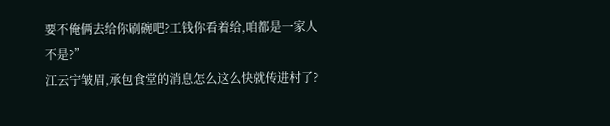要不俺俩去给你刷碗吧?工钱你看着给,咱都是一家人不是?”
江云宁皱眉,承包食堂的消息怎么这么快就传进村了?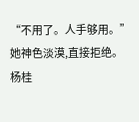“不用了。人手够用。”她神色淡漠,直接拒绝。
杨桂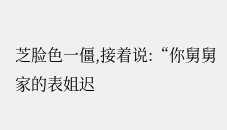芝脸色一僵,接着说:“你舅舅家的表姐迟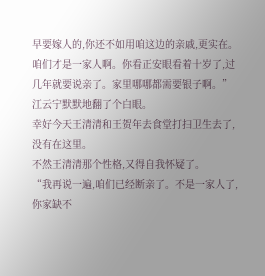早要嫁人的,你还不如用咱这边的亲戚,更实在。咱们才是一家人啊。你看正安眼看着十岁了,过几年就要说亲了。家里哪哪都需要银子啊。”
江云宁默默地翻了个白眼。
幸好今天王清清和王贺年去食堂打扫卫生去了,没有在这里。
不然王清清那个性格,又得自我怀疑了。
“我再说一遍,咱们已经断亲了。不是一家人了,你家缺不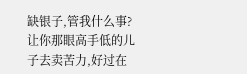缺银子,管我什么事?让你那眼高手低的儿子去卖苦力,好过在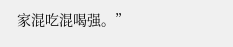家混吃混喝强。”